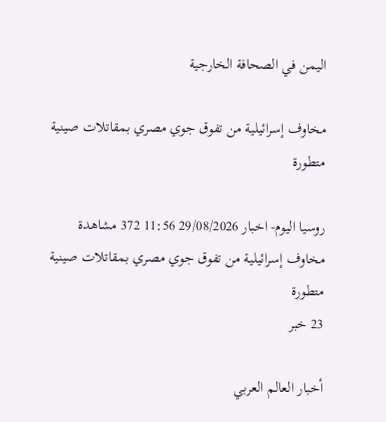اليمن في الصحافة الخارجية

مخاوف إسرائيلية من تفوق جوي مصري بمقاتلات صينية متطورة

روسيا اليوم- اخبار 29/08/2026 11:56 372 مشاهدة
مخاوف إسرائيلية من تفوق جوي مصري بمقاتلات صينية متطورة
23 خبر

أخبار العالم العربي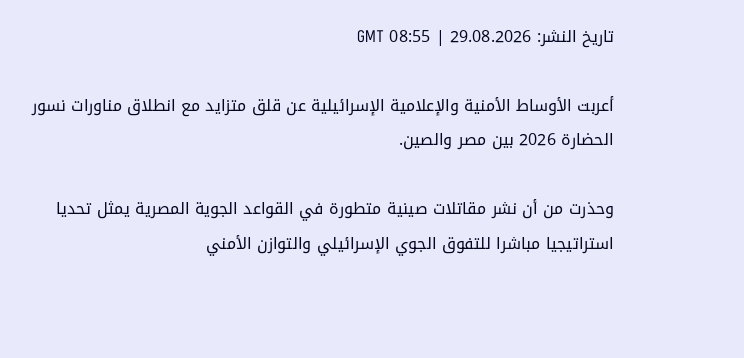تاريخ النشر: 29.08.2026 | 08:55 GMT

أعربت الأوساط الأمنية والإعلامية الإسرائيلية عن قلق متزايد مع انطلاق مناورات نسور الحضارة 2026 بين مصر والصين.

وحذرت من أن نشر مقاتلات صينية متطورة في القواعد الجوية المصرية يمثل تحديا استراتيجيا مباشرا للتفوق الجوي الإسرائيلي والتوازن الأمني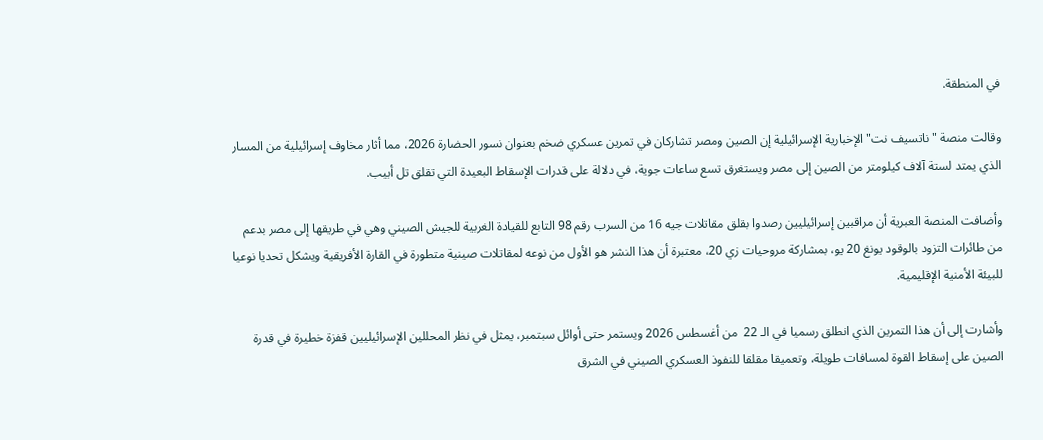في المنطقة.

وقالت منصة "ناتسيف نت" الإخبارية الإسرائيلية إن الصين ومصر تشاركان في تمرين عسكري ضخم بعنوان نسور الحضارة 2026، مما أثار مخاوف إسرائيلية من المسار الذي يمتد لستة آلاف كيلومتر من الصين إلى مصر ويستغرق تسع ساعات جوية، في دلالة على قدرات الإسقاط البعيدة التي تقلق تل أبيب.

وأضافت المنصة العبرية أن مراقبين إسرائيليين رصدوا بقلق مقاتلات جيه 16 من السرب رقم 98 التابع للقيادة الغربية للجيش الصيني وهي في طريقها إلى مصر بدعم من طائرات التزود بالوقود يونغ 20 يو، بمشاركة مروحيات زي 20، معتبرة أن هذا النشر هو الأول من نوعه لمقاتلات صينية متطورة في القارة الأفريقية ويشكل تحديا نوعيا للبيئة الأمنية الإقليمية.

وأشارت إلى أن هذا التمرين الذي انطلق رسميا في الـ 22  من أغسطس 2026 ويستمر حتى أوائل سبتمبر، يمثل في نظر المحللين الإسرائيليين قفزة خطيرة في قدرة الصين على إسقاط القوة لمسافات طويلة، وتعميقا مقلقا للنفوذ العسكري الصيني في الشرق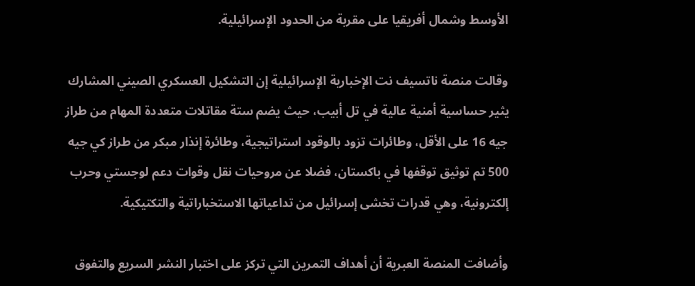الأوسط وشمال أفريقيا على مقربة من الحدود الإسرائيلية.

وقالت منصة ناتسيف نت الإخبارية الإسرائيلية إن التشكيل العسكري الصيني المشارك يثير حساسية أمنية عالية في تل أبيب، حيث يضم ستة مقاتلات متعددة المهام من طراز جيه 16 على الأقل، وطائرات تزود بالوقود استراتيجية، وطائرة إنذار مبكر من طراز كي جيه 500 تم توثيق توقفها في باكستان، فضلا عن مروحيات نقل وقوات دعم لوجستي وحرب إلكترونية، وهي قدرات تخشى إسرائيل من تداعياتها الاستخباراتية والتكتيكية.

وأضافت المنصة العبرية أن أهداف التمرين التي تركز على اختبار النشر السريع والتفوق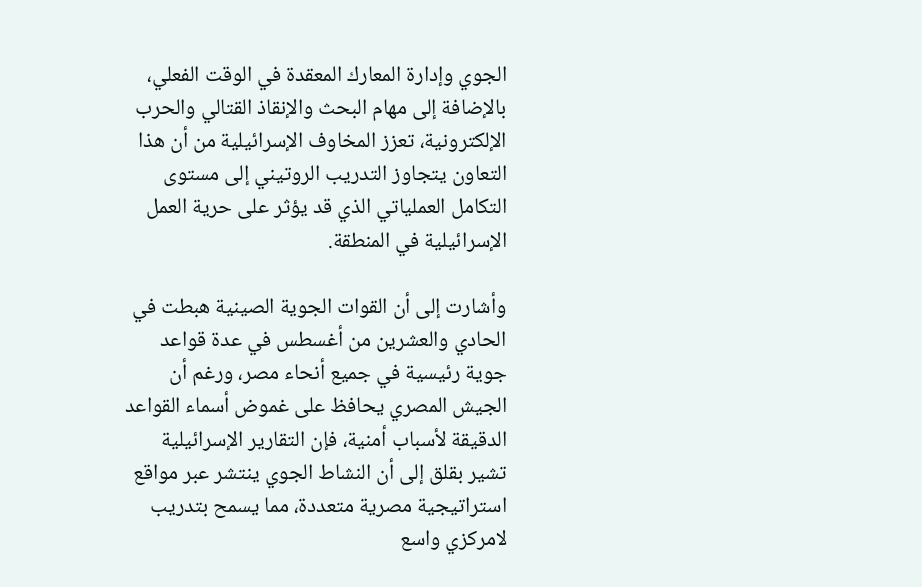الجوي وإدارة المعارك المعقدة في الوقت الفعلي، بالإضافة إلى مهام البحث والإنقاذ القتالي والحرب الإلكترونية، تعزز المخاوف الإسرائيلية من أن هذا التعاون يتجاوز التدريب الروتيني إلى مستوى التكامل العملياتي الذي قد يؤثر على حرية العمل الإسرائيلية في المنطقة.

وأشارت إلى أن القوات الجوية الصينية هبطت في الحادي والعشرين من أغسطس في عدة قواعد جوية رئيسية في جميع أنحاء مصر، ورغم أن الجيش المصري يحافظ على غموض أسماء القواعد الدقيقة لأسباب أمنية، فإن التقارير الإسرائيلية تشير بقلق إلى أن النشاط الجوي ينتشر عبر مواقع استراتيجية مصرية متعددة، مما يسمح بتدريب لامركزي واسع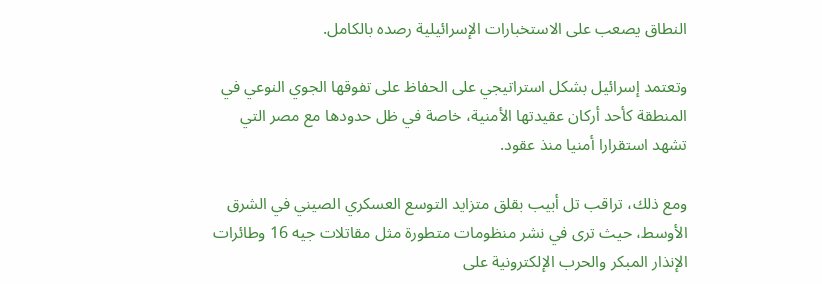النطاق يصعب على الاستخبارات الإسرائيلية رصده بالكامل.

وتعتمد إسرائيل بشكل استراتيجي على الحفاظ على تفوقها الجوي النوعي في المنطقة كأحد أركان عقيدتها الأمنية، خاصة في ظل حدودها مع مصر التي تشهد استقرارا أمنيا منذ عقود.

ومع ذلك، تراقب تل أبيب بقلق متزايد التوسع العسكري الصيني في الشرق الأوسط، حيث ترى في نشر منظومات متطورة مثل مقاتلات جيه 16 وطائرات الإنذار المبكر والحرب الإلكترونية على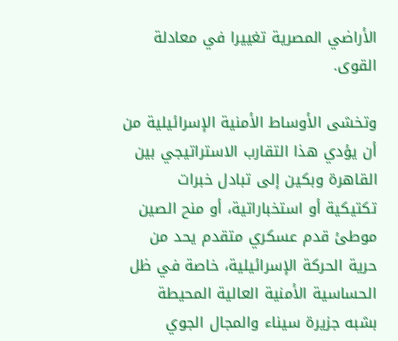الأراضي المصرية تغييرا في معادلة القوى.

وتخشى الأوساط الأمنية الإسرائيلية من أن يؤدي هذا التقارب الاستراتيجي بين القاهرة وبكين إلى تبادل خبرات تكتيكية أو استخباراتية، أو منح الصين موطئ قدم عسكري متقدم يحد من حرية الحركة الإسرائيلية، خاصة في ظل الحساسية الأمنية العالية المحيطة بشبه جزيرة سيناء والمجال الجوي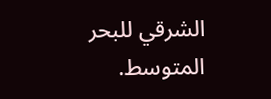الشرقي للبحر المتوسط.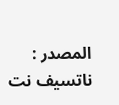المصدر : ناتسيف نت